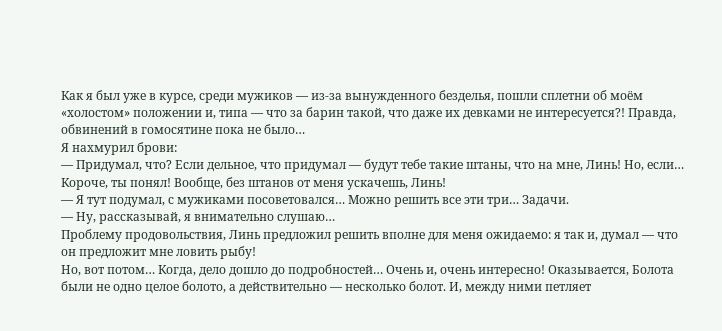Как я был уже в курсе, среди мужиков — из-за вынужденного безделья, пошли сплетни об моём «холостом» положении и, типа — что за барин такой, что даже их девками не интересуется?! Правда, обвинений в гомосятине пока не было…
Я нахмурил брови:
— Придумал, что? Если дельное, что придумал — будут тебе такие штаны, что на мне, Линь! Но, если… Короче, ты понял! Вообще, без штанов от меня ускачешь, Линь!
— Я тут подумал, с мужиками посоветовался… Можно решить все эти три… Задачи.
— Ну, рассказывай, я внимательно слушаю…
Проблему продовольствия, Линь предложил решить вполне для меня ожидаемо: я так и, думал — что он предложит мне ловить рыбу!
Но, вот потом… Когда, дело дошло до подробностей… Очень и, очень интересно! Оказывается, Болота были не одно целое болото, а действительно — несколько болот. И, между ними петляет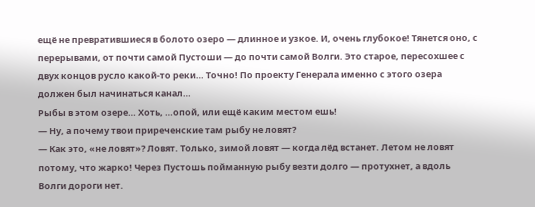ещё не превратившиеся в болото озеро — длинное и узкое. И, очень глубокое! Тянется оно, с перерывами, от почти самой Пустоши — до почти самой Волги. Это старое, пересохшее с двух концов русло какой-то реки… Точно! По проекту Генерала именно с этого озера должен был начинаться канал…
Рыбы в этом озере… Хоть, …опой, или ещё каким местом ешь!
— Ну, а почему твои приреченские там рыбу не ловят?
— Как это, «не ловят»? Ловят. Только, зимой ловят — когда лёд встанет. Летом не ловят потому, что жарко! Через Пустошь пойманную рыбу везти долго — протухнет, а вдоль Волги дороги нет.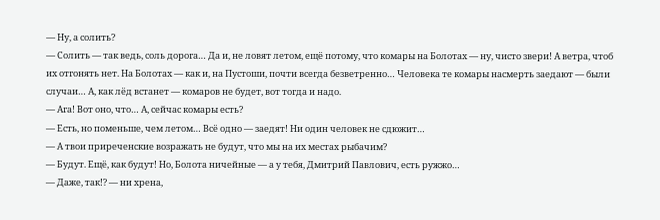— Ну, а солить?
— Солить — так ведь, соль дорога… Да и, не ловят летом, ещё потому, что комары на Болотах — ну, чисто звери! А ветра, чтоб их отгонять нет. На Болотах — как и, на Пустоши, почти всегда безветренно… Человека те комары насмерть заедают — были случаи… А, как лёд встанет — комаров не будет, вот тогда и надо.
— Ага! Вот оно, что… А, сейчас комары есть?
— Есть, но поменьше, чем летом… Всё одно — заедят! Ни один человек не сдюжит…
— А твои приреченские возражать не будут, что мы на их местах рыбачим?
— Будут. Ещё, как будут! Но, Болота ничейные — а у тебя, Дмитрий Павлович, есть ружжо…
— Даже, так!? — ни хрена,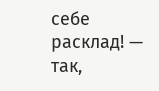себе расклад! — так,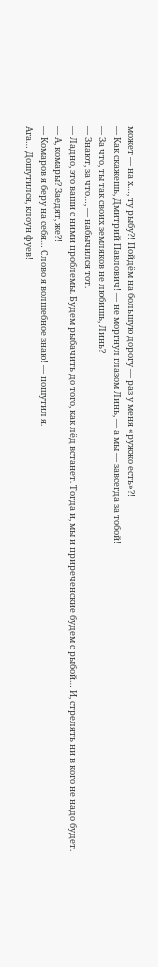может — на х…, ту рыбу?! Пойдём на большую дорогу — раз у меня «ружжо есть»?!
— Как скажешь, Дмитрий Павлович! — не моргнул глазом Линь, — а мы — завсегда за тобой!
— За что, ты так своих земляков не любишь, Линь?
— Знают, за что…, — набычился тот.
— Ладно, это ваши с ними проблемы. Будем рыбачить до того, как лёд встанет. Тогда и, мы и приреченские будем с рыбой… И, стрелять ни в кого не надо будет.
— А, комары? Заедят, же?!
— Комаров я беру на себя… Слово я волшебное знаю! — пошутил я.
Ага… Дошутился, клоун фуев!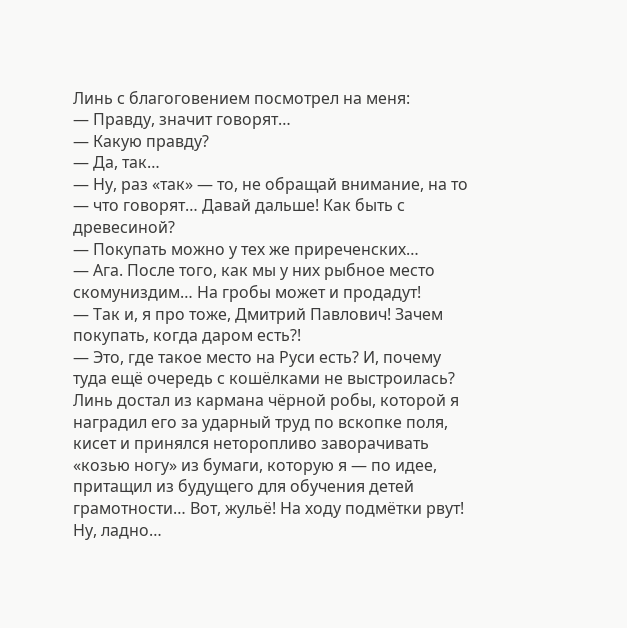Линь с благоговением посмотрел на меня:
— Правду, значит говорят…
— Какую правду?
— Да, так…
— Ну, раз «так» — то, не обращай внимание, на то — что говорят… Давай дальше! Как быть с древесиной?
— Покупать можно у тех же приреченских…
— Ага. После того, как мы у них рыбное место скомуниздим… На гробы может и продадут!
— Так и, я про тоже, Дмитрий Павлович! Зачем покупать, когда даром есть?!
— Это, где такое место на Руси есть? И, почему туда ещё очередь с кошёлками не выстроилась?
Линь достал из кармана чёрной робы, которой я наградил его за ударный труд по вскопке поля, кисет и принялся неторопливо заворачивать «козью ногу» из бумаги, которую я — по идее, притащил из будущего для обучения детей грамотности… Вот, жульё! На ходу подмётки рвут! Ну, ладно…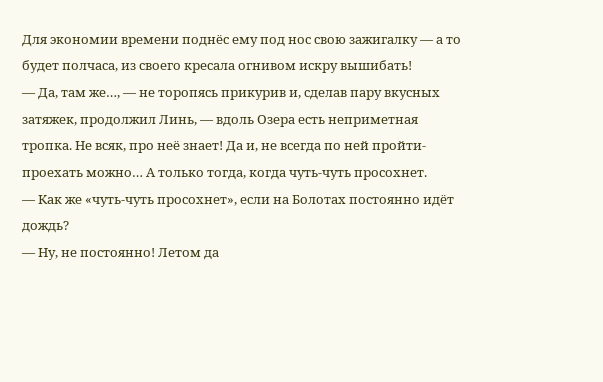Для экономии времени поднёс ему под нос свою зажигалку — а то будет полчаса, из своего кресала огнивом искру вышибать!
— Да, там же…, — не торопясь прикурив и, сделав пару вкусных затяжек, продолжил Линь, — вдоль Озера есть неприметная тропка. Не всяк, про неё знает! Да и, не всегда по ней пройти-проехать можно… А только тогда, когда чуть-чуть просохнет.
— Как же «чуть-чуть просохнет», если на Болотах постоянно идёт дождь?
— Ну, не постоянно! Летом да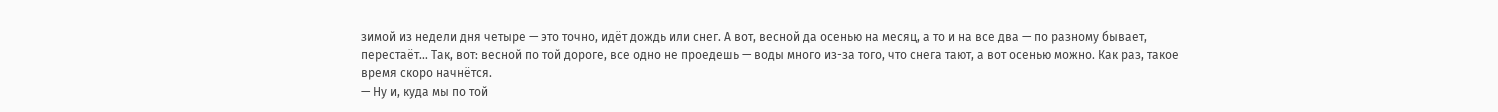зимой из недели дня четыре — это точно, идёт дождь или снег. А вот, весной да осенью на месяц, а то и на все два — по разному бывает, перестаёт… Так, вот: весной по той дороге, все одно не проедешь — воды много из-за того, что снега тают, а вот осенью можно. Как раз, такое время скоро начнётся.
— Ну и, куда мы по той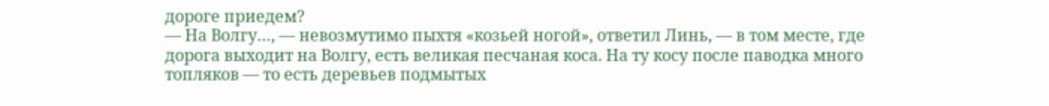дороге приедем?
— На Волгу…, — невозмутимо пыхтя «козьей ногой», ответил Линь, — в том месте, где дорога выходит на Волгу, есть великая песчаная коса. На ту косу после паводка много топляков — то есть деревьев подмытых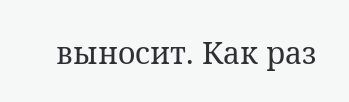выносит. Как раз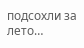подсохли за лето…